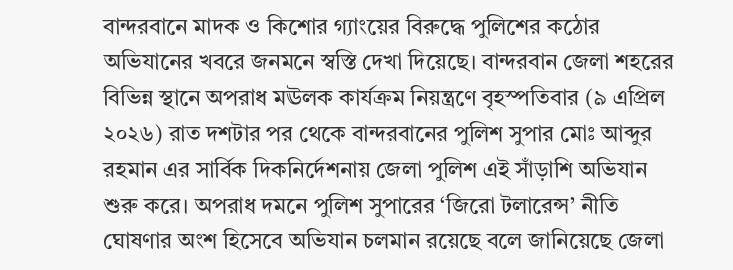বান্দরবানে মাদক ও কিশোর গ্যাংয়ের বিরুদ্ধে পুলিশের কঠোর অভিযানের খবরে জনমনে স্বস্তি দেখা দিয়েছে। বান্দরবান জেলা শহরের বিভিন্ন স্থানে অপরাধ মঊলক কার্যক্রম নিয়ন্ত্রণে বৃহস্পতিবার (৯ এপ্রিল ২০২৬) রাত দশটার পর থেকে বান্দরবানের পুলিশ সুপার মোঃ আব্দুর রহমান এর সার্বিক দিকনির্দেশনায় জেলা পুলিশ এই সাঁড়াশি অভিযান শুরু করে। অপরাধ দমনে পুলিশ সুপারের ‘জিরো টলারেন্স’ নীতি ঘোষণার অংশ হিসেবে অভিযান চলমান রয়েছে বলে জানিয়েছে জেলা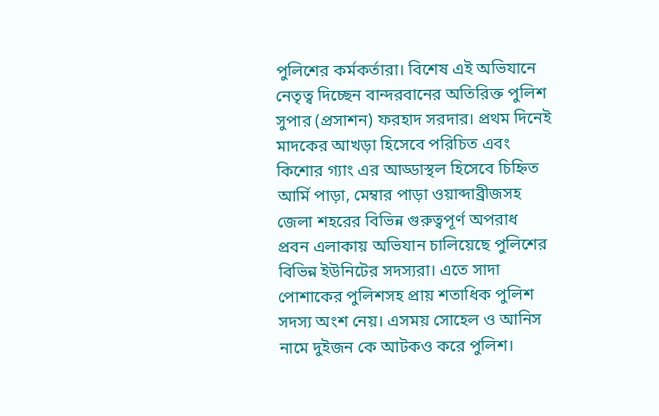পুলিশের কর্মকর্তারা। বিশেষ এই অভিযানে নেতৃত্ব দিচ্ছেন বান্দরবানের অতিরিক্ত পুলিশ সুপার (প্রসাশন) ফরহাদ সরদার। প্রথম দিনেই মাদকের আখড়া হিসেবে পরিচিত এবং কিশোর গ্যাং এর আড্ডাস্থল হিসেবে চিহ্নিত আর্মি পাড়া, মেম্বার পাড়া ওয়াব্দাব্রীজসহ জেলা শহরের বিভিন্ন গুরুত্বপূর্ণ অপরাধ প্রবন এলাকায় অভিযান চালিয়েছে পুলিশের বিভিন্ন ইউনিটের সদস্যরা। এতে সাদা পোশাকের পুলিশসহ প্রায় শতাধিক পুলিশ সদস্য অংশ নেয়। এসময় সোহেল ও আনিস নামে দুইজন কে আটকও করে পুলিশ।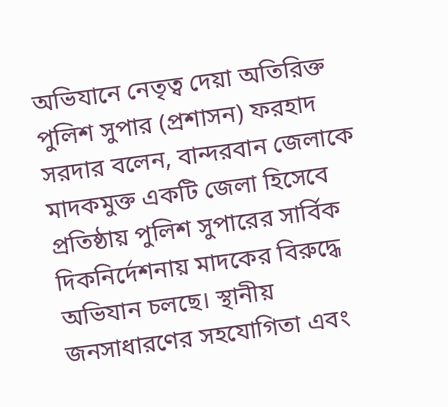অভিযানে নেতৃত্ব দেয়া অতিরিক্ত পুলিশ সুপার (প্রশাসন) ফরহাদ সরদার বলেন, বান্দরবান জেলাকে মাদকমুক্ত একটি জেলা হিসেবে প্রতিষ্ঠায় পুলিশ সুপারের সার্বিক দিকনির্দেশনায় মাদকের বিরুদ্ধে অভিযান চলছে। স্থানীয় জনসাধারণের সহযোগিতা এবং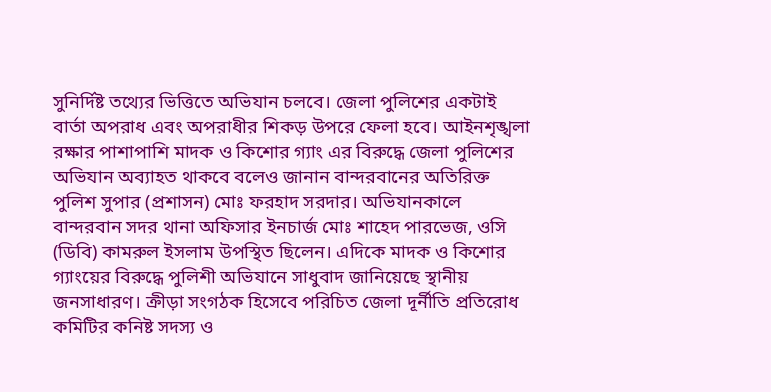সুনির্দিষ্ট তথ্যের ভিত্তিতে অভিযান চলবে। জেলা পুলিশের একটাই বার্তা অপরাধ এবং অপরাধীর শিকড় উপরে ফেলা হবে। আইনশৃঙ্খলা রক্ষার পাশাপাশি মাদক ও কিশোর গ্যাং এর বিরুদ্ধে জেলা পুলিশের অভিযান অব্যাহত থাকবে বলেও জানান বান্দরবানের অতিরিক্ত পুলিশ সুপার (প্রশাসন) মোঃ ফরহাদ সরদার। অভিযানকালে বান্দরবান সদর থানা অফিসার ইনচার্জ মোঃ শাহেদ পারভেজ, ওসি (ডিবি) কামরুল ইসলাম উপস্থিত ছিলেন। এদিকে মাদক ও কিশোর গ্যাংয়ের বিরুদ্ধে পুলিশী অভিযানে সাধুবাদ জানিয়েছে স্থানীয় জনসাধারণ। ক্রীড়া সংগঠক হিসেবে পরিচিত জেলা দূর্নীতি প্রতিরোধ কমিটির কনিষ্ট সদস্য ও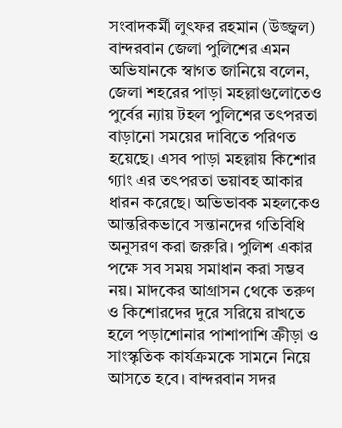সংবাদকর্মী লুৎফর রহমান (উজ্জ্বল) বান্দরবান জেলা পুলিশের এমন অভিযানকে স্বাগত জানিয়ে বলেন, জেলা শহরের পাড়া মহল্লাগুলোতেও পুর্বের ন্যায় টহল পুলিশের তৎপরতা বাড়ানো সময়ের দাবিতে পরিণত হয়েছে। এসব পাড়া মহল্লায় কিশোর গ্যাং এর তৎপরতা ভয়াবহ আকার ধারন করেছে। অভিভাবক মহলকেও আন্তরিকভাবে সন্তানদের গতিবিধি অনুসরণ করা জরুরি। পুলিশ একার পক্ষে সব সময় সমাধান করা সম্ভব নয়। মাদকের আগ্রাসন থেকে তরুণ ও কিশোরদের দুরে সরিয়ে রাখতে হলে পড়াশোনার পাশাপাশি ক্রীড়া ও সাংস্কৃতিক কার্যক্রমকে সামনে নিয়ে আসতে হবে। বান্দরবান সদর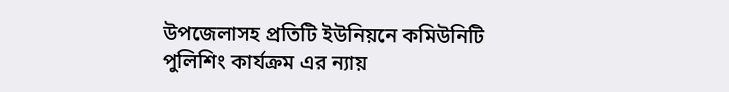উপজেলাসহ প্রতিটি ইউনিয়নে কমিউনিটি পুলিশিং কার্যক্রম এর ন্যায়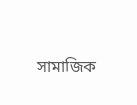সামাজিক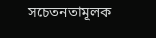সচেতনতামূলক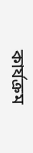কার্যক্রম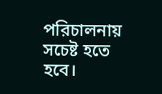পরিচালনায় সচেষ্ট হতে হবে।